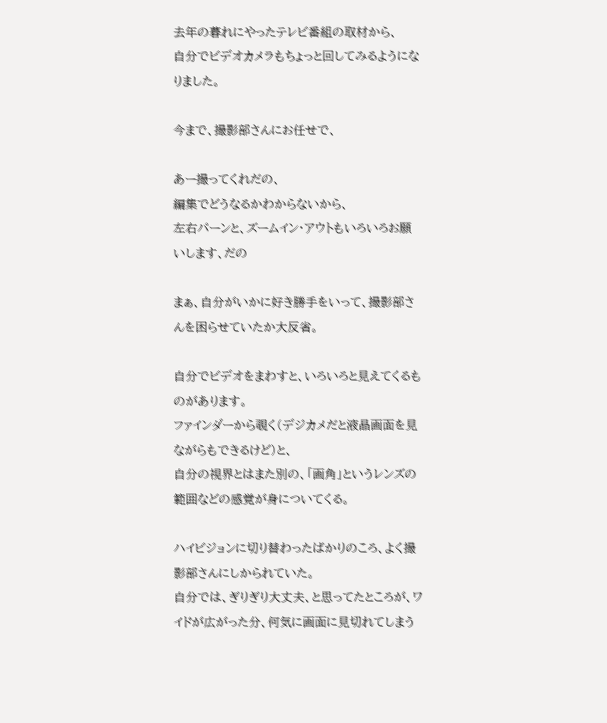去年の暮れにやったテレビ番組の取材から、
自分でビデオカメラもちょっと回してみるようになりました。

今まで、撮影部さんにお任せで、

あー撮ってくれだの、
編集でどうなるかわからないから、
左右パーンと、ズームイン・アウトもいろいろお願いします、だの

まぁ、自分がいかに好き勝手をいって、撮影部さんを困らせていたか大反省。

自分でビデオをまわすと、いろいろと見えてくるものがあります。
ファインダーから覗く(デジカメだと液晶画面を見ながらもできるけど)と、
自分の視界とはまた別の、「画角」というレンズの範囲などの感覚が身についてくる。

ハイビジョンに切り替わったばかりのころ、よく撮影部さんにしかられていた。
自分では、ぎりぎり大丈夫、と思ってたところが、ワイドが広がった分、何気に画面に見切れてしまう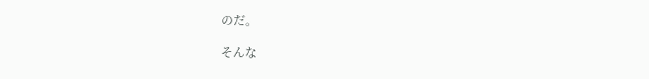のだ。

そんな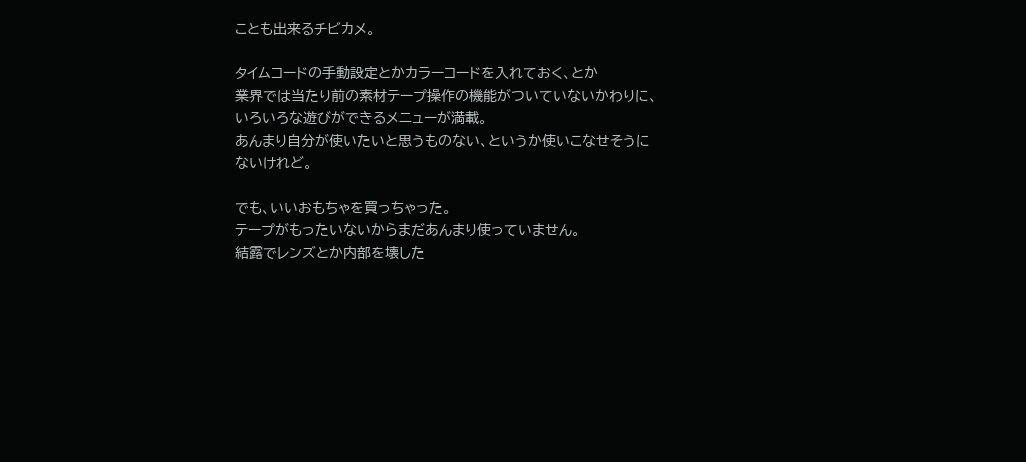ことも出来るチビカメ。

タイムコードの手動設定とかカラーコードを入れておく、とか
業界では当たり前の素材テープ操作の機能がついていないかわりに、
いろいろな遊びができるメニューが満載。
あんまり自分が使いたいと思うものない、というか使いこなせそうにないけれど。

でも、いいおもちゃを買っちゃった。
テープがもったいないからまだあんまり使っていません。
結露でレンズとか内部を壊した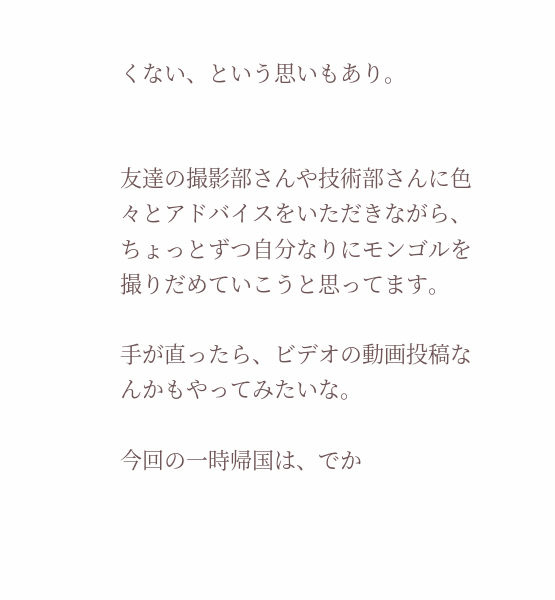くない、という思いもあり。


友達の撮影部さんや技術部さんに色々とアドバイスをいただきながら、
ちょっとずつ自分なりにモンゴルを撮りだめていこうと思ってます。

手が直ったら、ビデオの動画投稿なんかもやってみたいな。

今回の一時帰国は、でか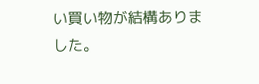い買い物が結構ありました。